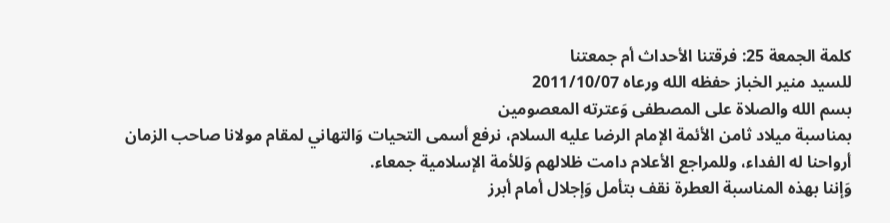كلمة الجمعة 25: فرقتنا الأحداث أم جمعتنا
للسيد منير الخباز حفظه الله ورعاه 2011/10/07
بسم الله والصلاة على المصطفى وَعترته المعصومين
بمناسبة ميلاد ثامن الأئمة الإمام الرضا عليه السلام، نرفع أسمى التحيات وَالتهاني لمقام مولانا صاحب الزمان أرواحنا له الفداء، وللمراجع الأعلام دامت ظلالهم وَللأمة الإسلامية جمعاء.
وَإننا بهذه المناسبة العطرة نقف بتأمل وَإجلال أمام أبرز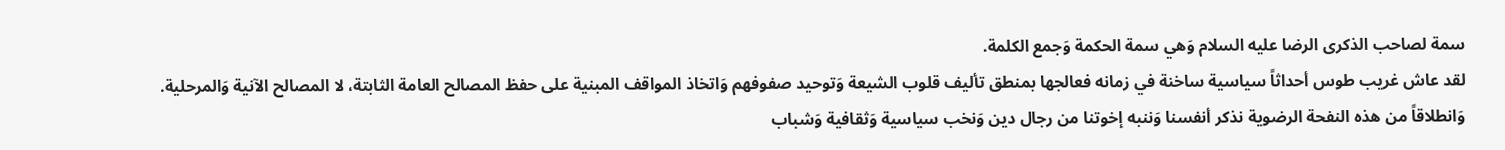سمة لصاحب الذكرى الرضا عليه السلام وَهي سمة الحكمة وَجمع الكلمة.
لقد عاش غريب طوس أحداثاً سياسية ساخنة في زمانه فعالجها بمنطق تأليف قلوب الشيعة وَتوحيد صفوفهم وَاتخاذ المواقف المبنية على حفظ المصالح العامة الثابتة، لا المصالح الآنية وَالمرحلية.
وَانطلاقاً من هذه النفحة الرضوية نذكر أنفسنا وَننبه إخوتنا من رجال دين وَنخب سياسية وَثقافية وَشباب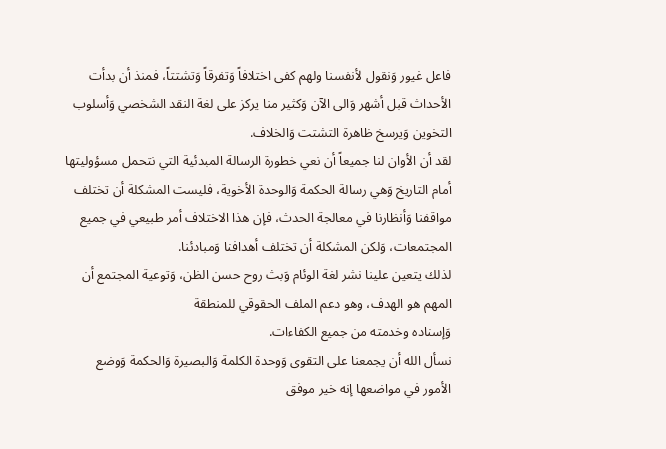فاعل غيور وَنقول لأنفسنا ولهم كفى اختلافاً وَتفرقاً وَتشتتاً، فمنذ أن بدأت الأحداث قبل أشهر وَالى الآن وَكثير منا يركز على لغة النقد الشخصي وَأسلوب التخوين وَيرسخ ظاهرة التشتت وَالخلاف.
لقد أن الأوان لنا جميعاً أن نعي خطورة الرسالة المبدئية التي نتحمل مسؤوليتها أمام التاريخ وَهي رسالة الحكمة وَالوحدة الأخوية، فليست المشكلة أن تختلف مواقفنا وَأنظارنا في معالجة الحدث، فإن هذا الاختلاف أمر طبيعي في جميع المجتمعات، وَلكن المشكلة أن تختلف أهدافنا وَمبادئنا.
لذلك يتعين علينا نشر لغة الوئام وَبث روح حسن الظن، وَتوعية المجتمع أن المهم هو الهدف، وهو دعم الملف الحقوقي للمنطقة
وَإسناده وخدمته من جميع الكفاءات.
نسأل الله أن يجمعنا على التقوى وَوحدة الكلمة وَالبصيرة وَالحكمة وَوضع الأمور في مواضعها إنه خير موفق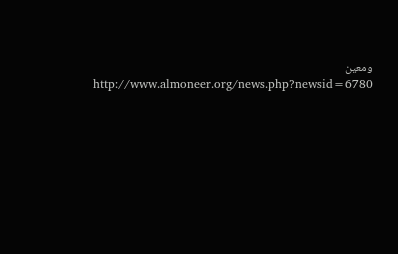ومعين
http://www.almoneer.org/news.php?newsid=6780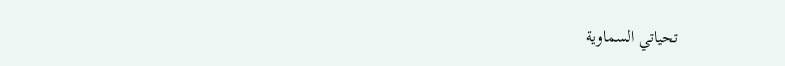تحياتي السماوية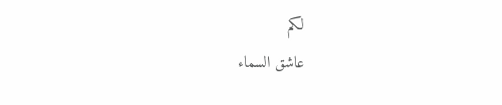لكم
عاشق السماء